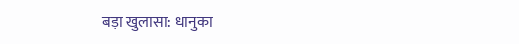बड़ा खुलासा: धानुका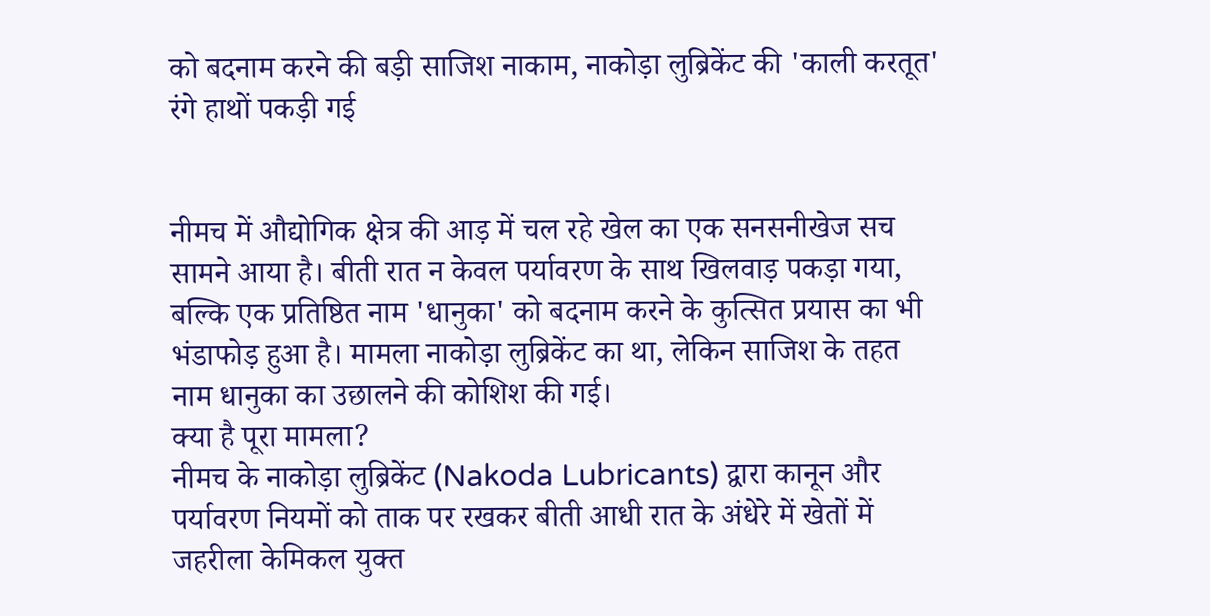को बदनाम करने की बड़ी साजिश नाकाम, नाकोड़ा लुब्रिकेंट की 'काली करतूत' रंगे हाथों पकड़ी गई


नीमच में औद्योगिक क्षेत्र की आड़ में चल रहे खेल का एक सनसनीखेज सच सामने आया है। बीती रात न केवल पर्यावरण के साथ खिलवाड़ पकड़ा गया, बल्कि एक प्रतिष्ठित नाम 'धानुका' को बदनाम करने के कुत्सित प्रयास का भी भंडाफोड़ हुआ है। मामला नाकोड़ा लुब्रिकेंट का था, लेकिन साजिश के तहत नाम धानुका का उछालने की कोशिश की गई।
क्या है पूरा मामला?
नीमच के नाकोड़ा लुब्रिकेंट (Nakoda Lubricants) द्वारा कानून और पर्यावरण नियमों को ताक पर रखकर बीती आधी रात के अंधेरे में खेतों में जहरीला केमिकल युक्त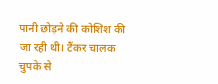पानी छोड़ने की कोशिश की जा रही थी। टैंकर चालक चुपके से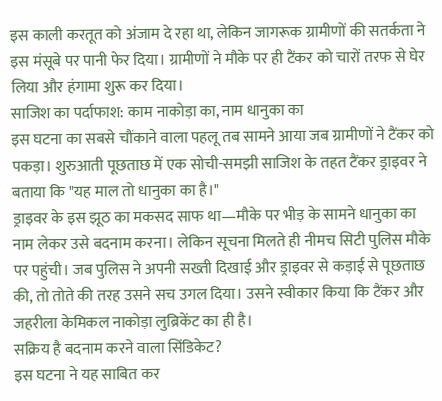इस काली करतूत को अंजाम दे रहा था, लेकिन जागरूक ग्रामीणों की सतर्कता ने इस मंसूबे पर पानी फेर दिया। ग्रामीणों ने मौके पर ही टैंकर को चारों तरफ से घेर लिया और हंगामा शुरू कर दिया।
साजिश का पर्दाफाश: काम नाकोड़ा का, नाम धानुका का
इस घटना का सबसे चौंकाने वाला पहलू तब सामने आया जब ग्रामीणों ने टैंकर को पकड़ा। शुरुआती पूछताछ में एक सोची-समझी साजिश के तहत टैंकर ड्राइवर ने बताया कि "यह माल तो धानुका का है।"
ड्राइवर के इस झूठ का मकसद साफ था—मौके पर भीड़ के सामने धानुका का नाम लेकर उसे बदनाम करना। लेकिन सूचना मिलते ही नीमच सिटी पुलिस मौके पर पहुंची। जब पुलिस ने अपनी सख्ती दिखाई और ड्राइवर से कड़ाई से पूछताछ की, तो तोते की तरह उसने सच उगल दिया। उसने स्वीकार किया कि टैंकर और जहरीला केमिकल नाकोड़ा लुब्रिकेंट का ही है।
सक्रिय है बदनाम करने वाला सिंडिकेट?
इस घटना ने यह साबित कर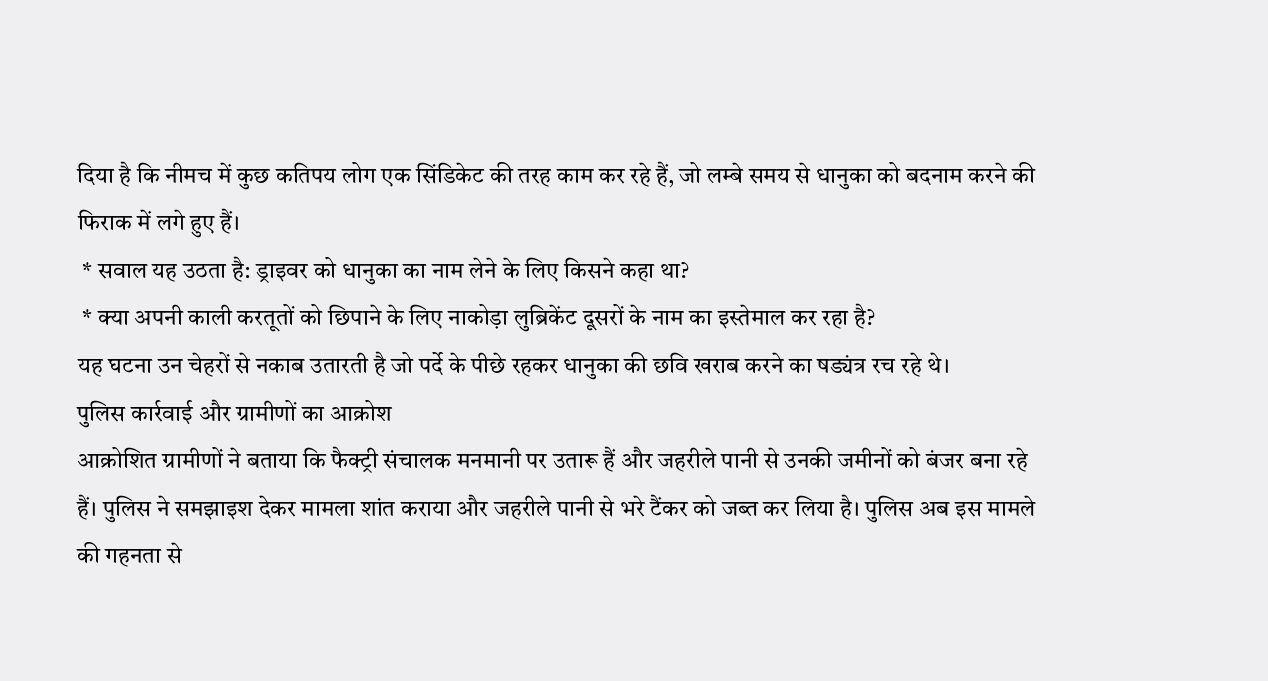दिया है कि नीमच में कुछ कतिपय लोग एक सिंडिकेट की तरह काम कर रहे हैं, जो लम्बे समय से धानुका को बदनाम करने की फिराक में लगे हुए हैं।
 * सवाल यह उठता है: ड्राइवर को धानुका का नाम लेने के लिए किसने कहा था?
 * क्या अपनी काली करतूतों को छिपाने के लिए नाकोड़ा लुब्रिकेंट दूसरों के नाम का इस्तेमाल कर रहा है?
यह घटना उन चेहरों से नकाब उतारती है जो पर्दे के पीछे रहकर धानुका की छवि खराब करने का षड्यंत्र रच रहे थे।
पुलिस कार्रवाई और ग्रामीणों का आक्रोश
आक्रोशित ग्रामीणों ने बताया कि फैक्ट्री संचालक मनमानी पर उतारू हैं और जहरीले पानी से उनकी जमीनों को बंजर बना रहे हैं। पुलिस ने समझाइश देकर मामला शांत कराया और जहरीले पानी से भरे टैंकर को जब्त कर लिया है। पुलिस अब इस मामले की गहनता से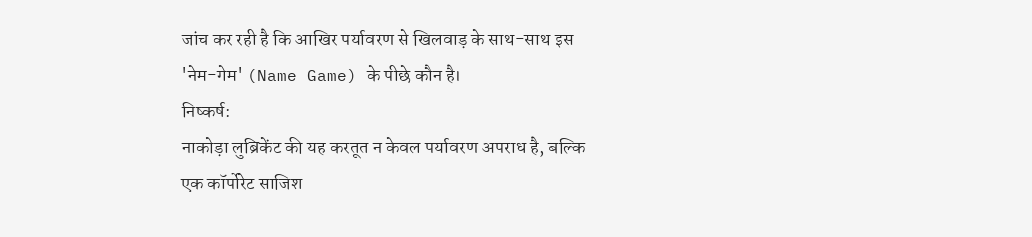जांच कर रही है कि आखिर पर्यावरण से खिलवाड़ के साथ-साथ इस 'नेम-गेम' (Name Game) के पीछे कौन है।
निष्कर्ष:
नाकोड़ा लुब्रिकेंट की यह करतूत न केवल पर्यावरण अपराध है, बल्कि एक कॉर्पोरेट साजिश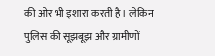की ओर भी इशारा करती है। लेकिन पुलिस की सूझबूझ और ग्रामीणों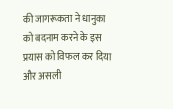की जागरूकता ने धानुका को बदनाम करने के इस प्रयास को विफल कर दिया और असली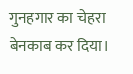गुनहगार का चेहरा बेनकाब कर दिया।